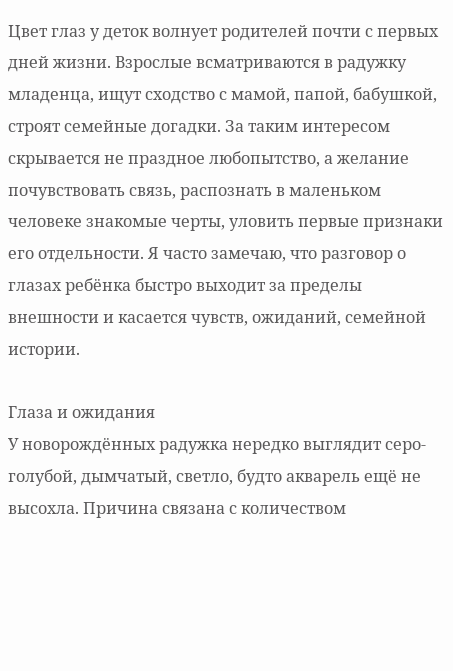Цвет глаз у деток волнует родителей почти с первых дней жизни. Взрослые всматриваются в радужку младенца, ищут сходство с мамой, папой, бабушкой, строят семейные догадки. За таким интересом скрывается не праздное любопытство, а желание почувствовать связь, распознать в маленьком человеке знакомые черты, уловить первые признаки его отдельности. Я часто замечаю, что разговор о глазах ребёнка быстро выходит за пределы внешности и касается чувств, ожиданий, семейной истории.

Глаза и ожидания
У новорождённых радужка нередко выглядит серо-голубой, дымчатый, светло, будто акварель ещё не высохла. Причина связана с количеством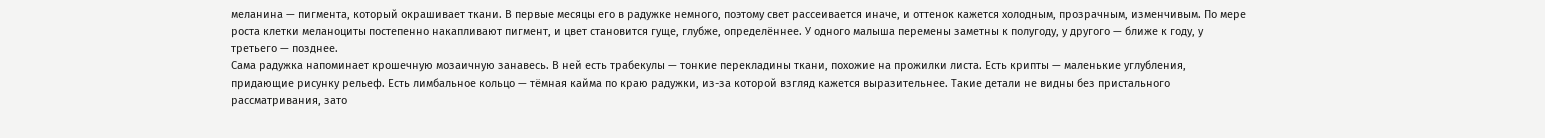меланина — пигмента, который окрашивает ткани. В первые месяцы его в радужке немного, поэтому свет рассеивается иначе, и оттенок кажется холодным, прозрачным, изменчивым. По мере роста клетки меланоциты постепенно накапливают пигмент, и цвет становится гуще, глубже, определённее. У одного малыша перемены заметны к полугоду, у другого — ближе к году, у третьего — позднее.
Сама радужка напоминает крошечную мозаичную занавесь. В ней есть трабекулы — тонкие перекладины ткани, похожие на прожилки листа. Есть крипты — маленькие углубления, придающие рисунку рельеф. Есть лимбальное кольцо — тёмная кайма по краю радужки, из-за которой взгляд кажется выразительнее. Такие детали не видны без пристального рассматривания, зато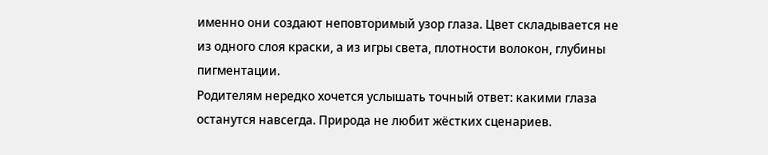именно они создают неповторимый узор глаза. Цвет складывается не из одного слоя краски, а из игры света, плотности волокон, глубины пигментации.
Родителям нередко хочется услышать точный ответ: какими глаза останутся навсегда. Природа не любит жёстких сценариев.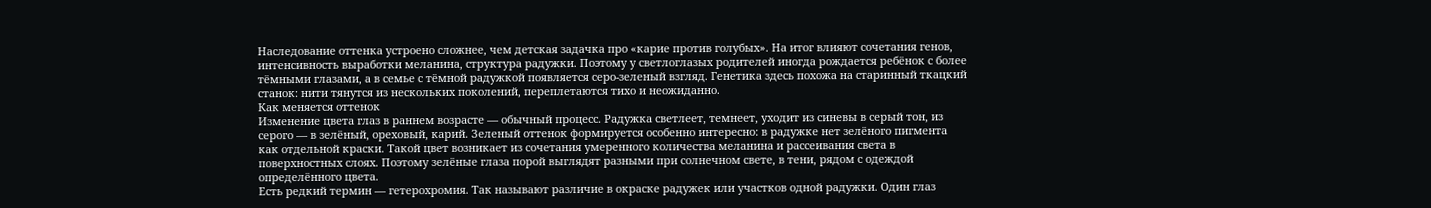Наследование оттенка устроено сложнее, чем детская задачка про «карие против голубых». На итог влияют сочетания генов, интенсивность выработки меланина, структура радужки. Поэтому у светлоглазых родителей иногда рождается ребёнок с более тёмными глазами, а в семье с тёмной радужкой появляется серо-зеленый взгляд. Генетика здесь похожа на старинный ткацкий станок: нити тянутся из нескольких поколений, переплетаются тихо и неожиданно.
Как меняется оттенок
Изменение цвета глаз в раннем возрасте — обычный процесс. Радужка светлеет, темнеет, уходит из синевы в серый тон, из серого — в зелёный, ореховый, карий. Зеленый оттенок формируется особенно интересно: в радужке нет зелёного пигмента как отдельной краски. Такой цвет возникает из сочетания умеренного количества меланина и рассеивания света в поверхностных слоях. Поэтому зелёные глаза порой выглядят разными при солнечном свете, в тени, рядом с одеждой определённого цвета.
Есть редкий термин — гетерохромия. Так называют различие в окраске радужек или участков одной радужки. Один глаз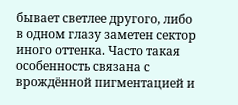бывает светлее другого, либо в одном глазу заметен сектор иного оттенка. Часто такая особенность связана с врождённой пигментацией и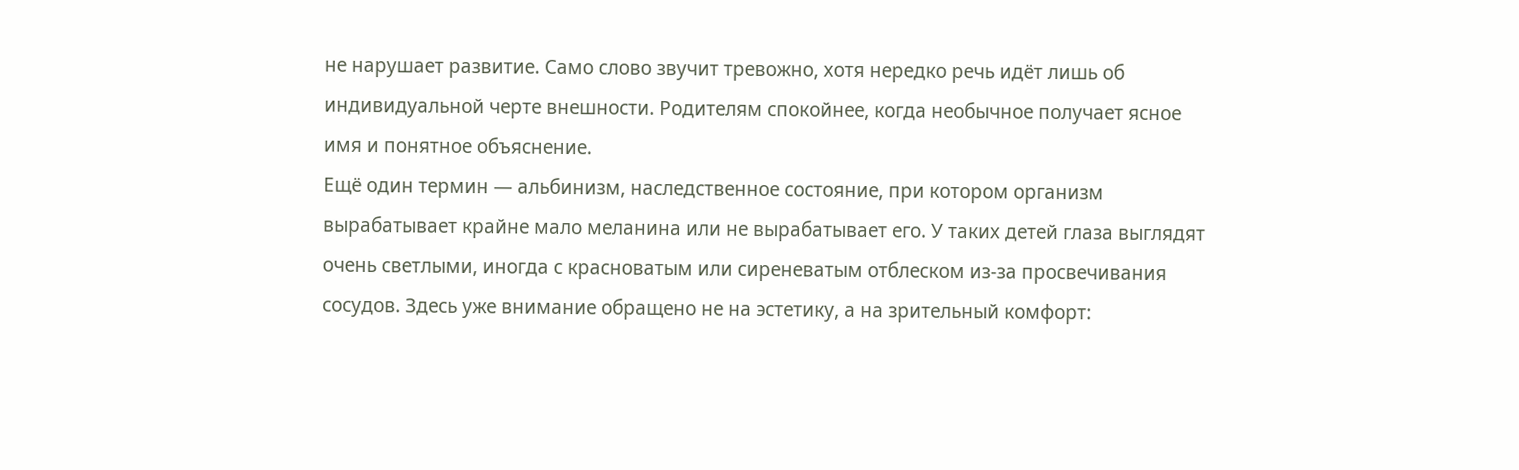не нарушает развитие. Само слово звучит тревожно, хотя нередко речь идёт лишь об индивидуальной черте внешности. Родителям спокойнее, когда необычное получает ясное имя и понятное объяснение.
Ещё один термин — альбинизм, наследственное состояние, при котором организм вырабатывает крайне мало меланина или не вырабатывает его. У таких детей глаза выглядят очень светлыми, иногда с красноватым или сиреневатым отблеском из-за просвечивания сосудов. Здесь уже внимание обращено не на эстетику, а на зрительный комфорт: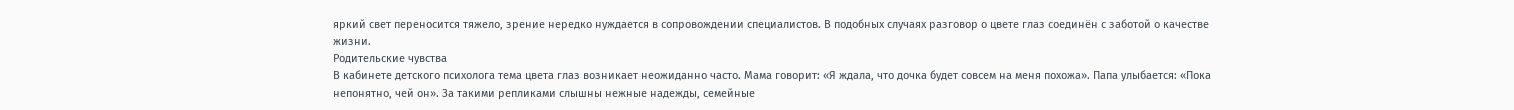яркий свет переносится тяжело, зрение нередко нуждается в сопровождении специалистов. В подобных случаях разговор о цвете глаз соединён с заботой о качестве жизни.
Родительские чувства
В кабинете детского психолога тема цвета глаз возникает неожиданно часто. Мама говорит: «Я ждала, что дочка будет совсем на меня похожа». Папа улыбается: «Пока непонятно, чей он». За такими репликами слышны нежные надежды, семейные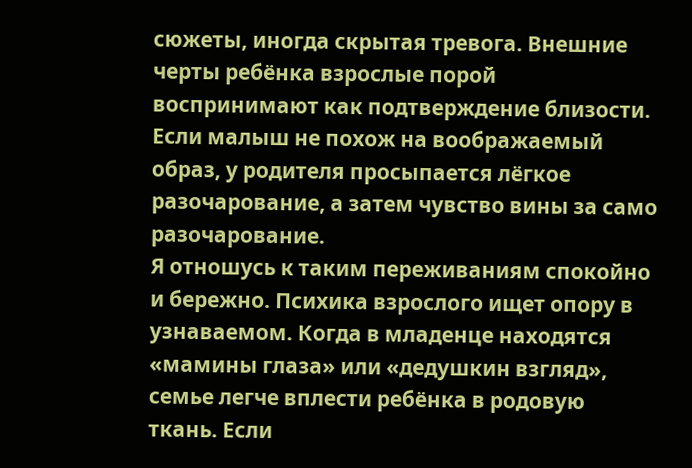сюжеты, иногда скрытая тревога. Внешние черты ребёнка взрослые порой воспринимают как подтверждение близости. Если малыш не похож на воображаемый образ, у родителя просыпается лёгкое разочарование, а затем чувство вины за само разочарование.
Я отношусь к таким переживаниям спокойно и бережно. Психика взрослого ищет опору в узнаваемом. Когда в младенце находятся «мамины глаза» или «дедушкин взгляд», семье легче вплести ребёнка в родовую ткань. Если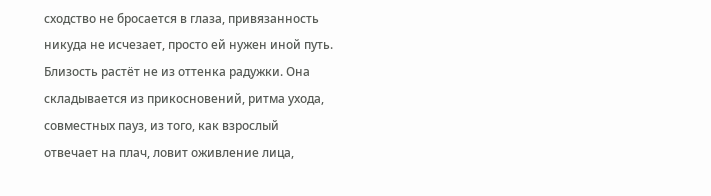сходство не бросается в глаза, привязанность никуда не исчезает, просто ей нужен иной путь. Близость растёт не из оттенка радужки. Она складывается из прикосновений, ритма ухода, совместных пауз, из того, как взрослый отвечает на плач, ловит оживление лица,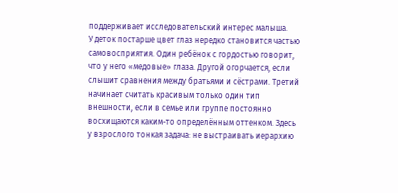поддерживает исследовательский интерес малыша.
У деток постарше цвет глаз нередко становится частью самовосприятия. Один ребёнок с гордостью говорит, что у него «медовые» глаза. Другой огорчается, если слышит сравнения между братьями и сёстрами. Третий начинает считать красивым только один тип внешности, если в семье или группе постоянно восхищаются каким-то определённым оттенком. Здесь у взрослого тонкая задача: не выстраивать иерархию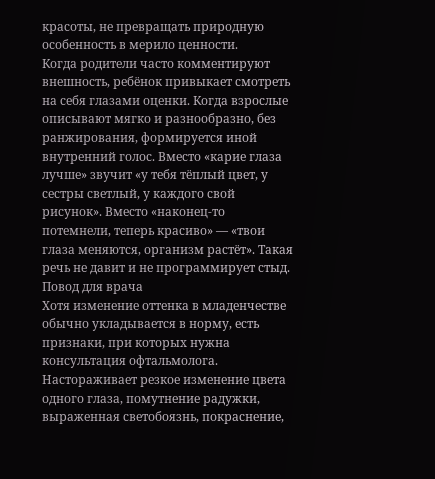красоты, не превращать природную особенность в мерило ценности.
Когда родители часто комментируют внешность, ребёнок привыкает смотреть на себя глазами оценки. Когда взрослые описывают мягко и разнообразно, без ранжирования, формируется иной внутренний голос. Вместо «карие глаза лучше» звучит «у тебя тёплый цвет, у сестры светлый, у каждого свой рисунок». Вместо «наконец-то потемнели, теперь красиво» — «твои глаза меняются, организм растёт». Такая речь не давит и не программирует стыд.
Повод для врача
Хотя изменение оттенка в младенчестве обычно укладывается в норму, есть признаки, при которых нужна консультация офтальмолога. Настораживает резкое изменение цвета одного глаза, помутнение радужки, выраженная светобоязнь, покраснение,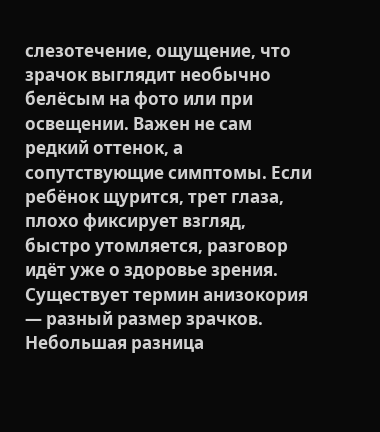слезотечение, ощущение, что зрачок выглядит необычно белёсым на фото или при освещении. Важен не сам редкий оттенок, а сопутствующие симптомы. Если ребёнок щурится, трет глаза, плохо фиксирует взгляд, быстро утомляется, разговор идёт уже о здоровье зрения.
Существует термин анизокория — разный размер зрачков. Небольшая разница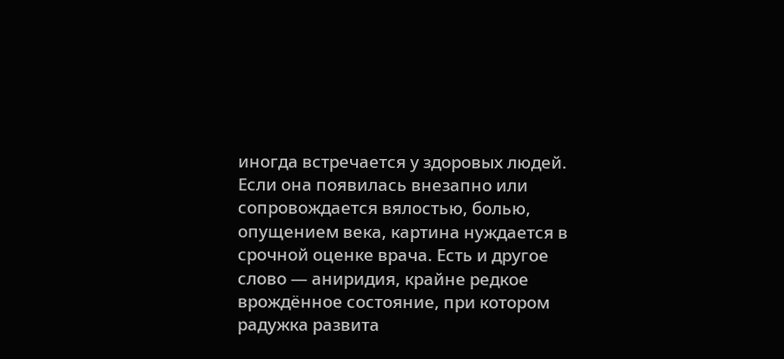иногда встречается у здоровых людей. Если она появилась внезапно или сопровождается вялостью, болью, опущением века, картина нуждается в срочной оценке врача. Есть и другое слово — аниридия, крайне редкое врождённое состояние, при котором радужка развита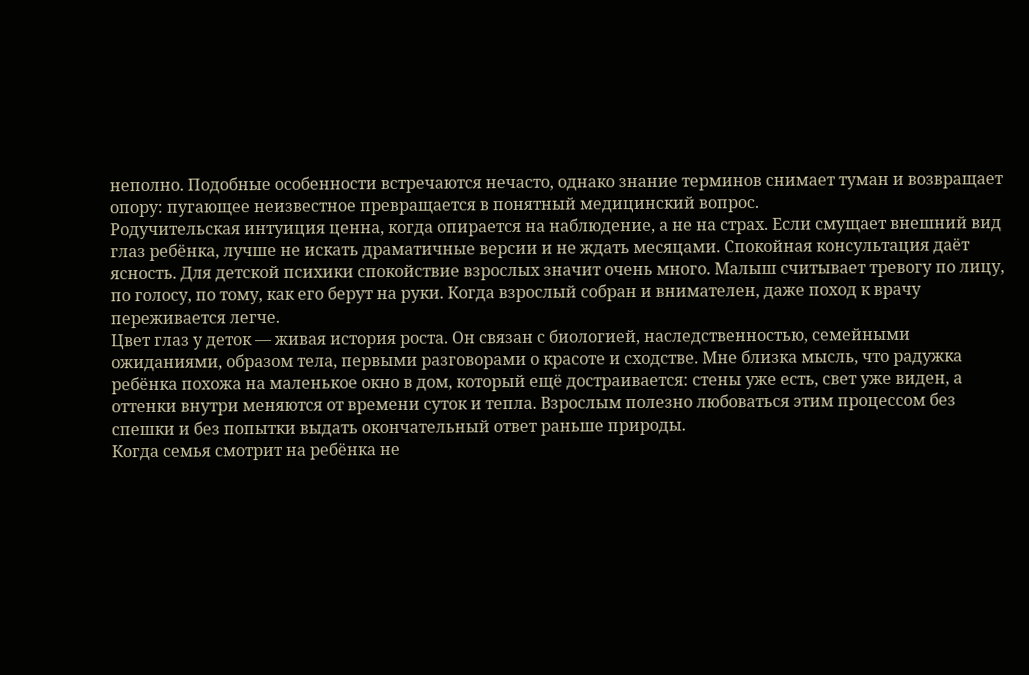неполно. Подобные особенности встречаются нечасто, однако знание терминов снимает туман и возвращает опору: пугающее неизвестное превращается в понятный медицинский вопрос.
Родучительская интуиция ценна, когда опирается на наблюдение, а не на страх. Если смущает внешний вид глаз ребёнка, лучше не искать драматичные версии и не ждать месяцами. Спокойная консультация даёт ясность. Для детской психики спокойствие взрослых значит очень много. Малыш считывает тревогу по лицу, по голосу, по тому, как его берут на руки. Когда взрослый собран и внимателен, даже поход к врачу переживается легче.
Цвет глаз у деток — живая история роста. Он связан с биологией, наследственностью, семейными ожиданиями, образом тела, первыми разговорами о красоте и сходстве. Мне близка мысль, что радужка ребёнка похожа на маленькое окно в дом, который ещё достраивается: стены уже есть, свет уже виден, а оттенки внутри меняются от времени суток и тепла. Взрослым полезно любоваться этим процессом без спешки и без попытки выдать окончательный ответ раньше природы.
Когда семья смотрит на ребёнка не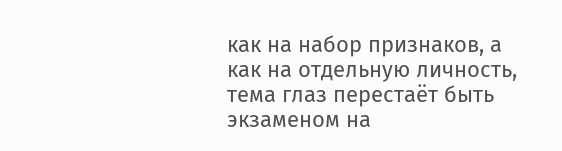как на набор признаков, а как на отдельную личность, тема глаз перестаёт быть экзаменом на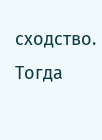сходство. Тогда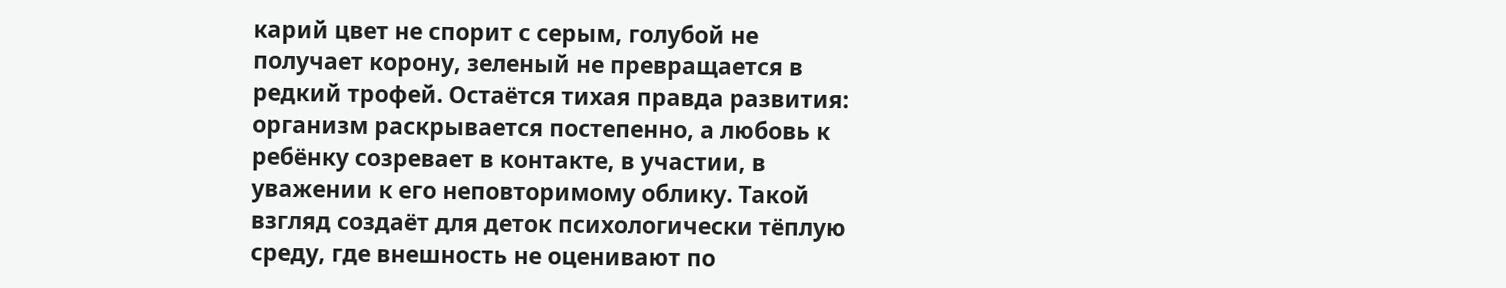карий цвет не спорит с серым, голубой не получает корону, зеленый не превращается в редкий трофей. Остаётся тихая правда развития: организм раскрывается постепенно, а любовь к ребёнку созревает в контакте, в участии, в уважении к его неповторимому облику. Такой взгляд создаёт для деток психологически тёплую среду, где внешность не оценивают по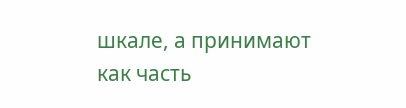шкале, а принимают как часть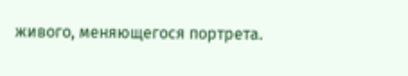живого, меняющегося портрета.